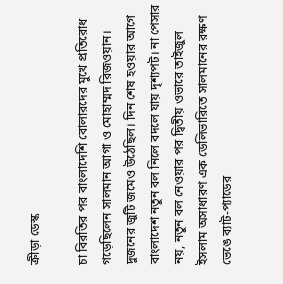ক্রীড়া ডেস্ক

চা বিরতির পর বাংলাদেশি বোলারদের মুখে প্রতিরোধ গড়েছিলেন সালমান আগা ও মোহাম্মদ রিজওয়ান। দুজনের জুটি জমেও উঠেছিল। দিন শেষ হওয়ার আগে বাংলাদেশ নতুন বল নিলে বদলে যায় দৃশ্যপট। না পেসার নয়, নতুন বল নেওয়ার পর দ্বিতীয় ওভারে তাইজুল ইসলাম অসাধারণ এক ডেলিভারিতে সালমানের রক্ষণ ভেঙে ব্যাট-প্যাডের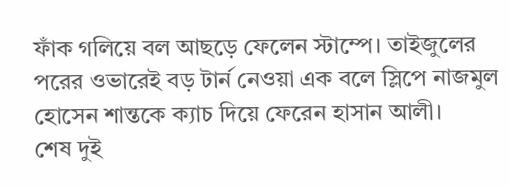ফাঁক গলিয়ে বল আছড়ে ফেলেন স্টাম্পে। তাইজুলের পরের ওভারেই বড় টার্ন নেওয়া এক বলে স্লিপে নাজমুল হোসেন শান্তকে ক্যাচ দিয়ে ফেরেন হাসান আলী।
শেষ দুই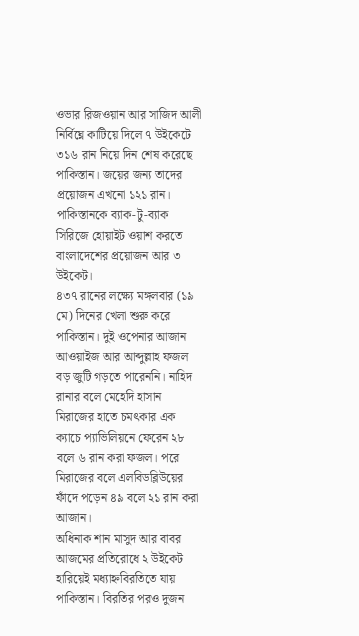ওভার রিজওয়ান আর সাজিদ আলী নির্বিঘ্নে কাটিয়ে দিলে ৭ উইকেটে ৩১৬ রান নিয়ে দিন শেষ করেছে পাকিস্তান। জয়ের জন্য তাদের প্রয়োজন এখনো ১২১ রান। পাকিস্তানকে ব্যাক-টু-ব্যাক সিরিজে হোয়াইট ওয়াশ করতে বাংলাদেশের প্রয়োজন আর ৩ উইকেট।
৪৩৭ রানের লক্ষ্যে মঙ্গলবার (১৯ মে) দিনের খেলা শুরু করে পাকিস্তান। দুই ওপেনার আজান আওয়াইজ আর আব্দুল্লাহ ফজল বড় জুটি গড়তে পারেননি। নাহিদ রানার বলে মেহেদি হাসান মিরাজের হাতে চমৎকার এক ক্যাচে প্যাভিলিয়নে ফেরেন ২৮ বলে ৬ রান করা ফজল। পরে মিরাজের বলে এলবিডব্লিউয়ের ফাঁদে পড়েন ৪৯ বলে ২১ রান করা আজান।
অধিনাক শান মাসুদ আর বাবর আজমের প্রতিরোধে ২ উইকেট হারিয়েই মধ্যাহ্নবিরতিতে যায় পাকিস্তান। বিরতির পরও দুজন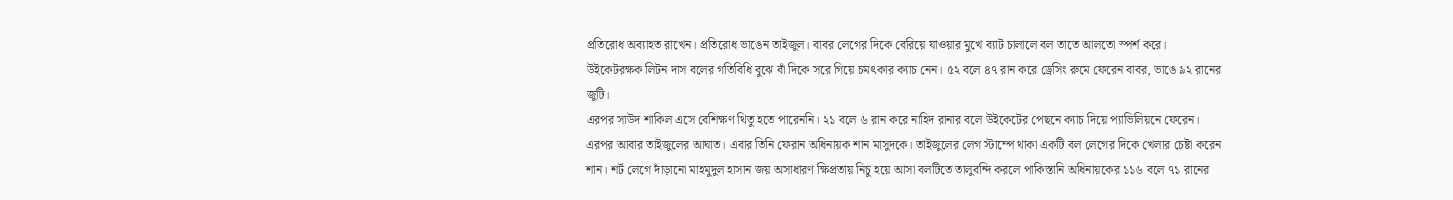প্রতিরোধ অব্যাহত রাখেন। প্রতিরোধ ভাঙেন তাইজুল। বাবর লেগের দিকে বেরিয়ে যাওয়ার মুখে ব্যাট চালালে বল তাতে আলতো স্পর্শ করে। উইকেটরক্ষক লিটন দাস বলের গতিবিধি বুঝে বাঁ দিকে সরে গিয়ে চমৎকার ক্যাচ নেন। ৫২ বলে ৪৭ রান করে ড্রেসিং রুমে ফেরেন বাবর, ভাঙে ৯২ রানের জুটি।
এরপর সাউদ শাকিল এসে বেশিক্ষণ থিতু হতে পারেননি। ২১ বলে ৬ রান করে নাহিদ রানার বলে উইকেটের পেছনে ক্যাচ দিয়ে প্যাভিলিয়নে ফেরেন। এরপর আবার তাইজুলের আঘাত। এবার তিনি ফেরান অধিনায়ক শান মাসুদকে। তাইজুলের লেগ স্টাম্পে থাকা একটি বল লেগের দিকে খেলার চেষ্টা করেন শান। শর্ট লেগে দাঁড়ানো মাহমুদুল হাসান জয় অসাধারণ ক্ষিপ্রতায় নিচু হয়ে আসা বলটিতে তালুবন্দি করলে পাকিস্তানি অধিনায়কের ১১৬ বলে ৭১ রানের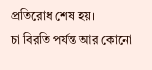প্রতিরোধ শেষ হয়।
চা বিরতি পর্যন্ত আর কোনো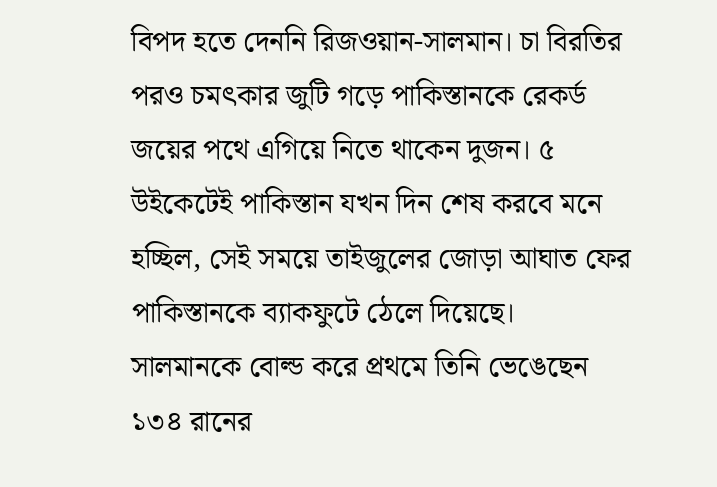বিপদ হতে দেননি রিজওয়ান-সালমান। চা বিরতির পরও চমৎকার জুটি গড়ে পাকিস্তানকে রেকর্ড জয়ের পথে এগিয়ে নিতে থাকেন দুজন। ৫ উইকেটেই পাকিস্তান যখন দিন শেষ করবে মনে হচ্ছিল, সেই সময়ে তাইজুলের জোড়া আঘাত ফের পাকিস্তানকে ব্যাকফুটে ঠেলে দিয়েছে। সালমানকে বোল্ড করে প্রথমে তিনি ভেঙেছেন ১৩৪ রানের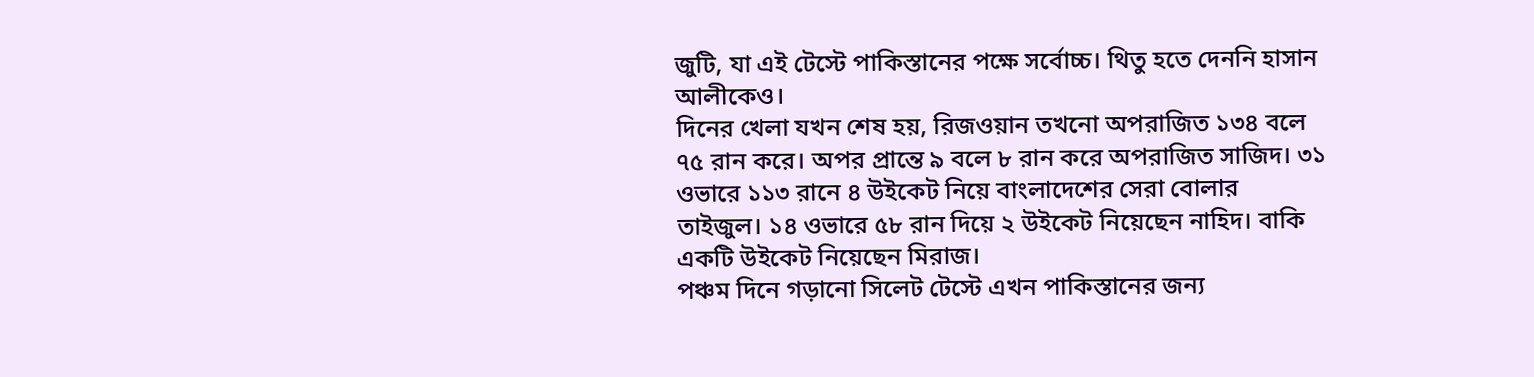জুটি, যা এই টেস্টে পাকিস্তানের পক্ষে সর্বোচ্চ। থিতু হতে দেননি হাসান আলীকেও।
দিনের খেলা যখন শেষ হয়, রিজওয়ান তখনো অপরাজিত ১৩৪ বলে ৭৫ রান করে। অপর প্রান্তে ৯ বলে ৮ রান করে অপরাজিত সাজিদ। ৩১ ওভারে ১১৩ রানে ৪ উইকেট নিয়ে বাংলাদেশের সেরা বোলার তাইজুল। ১৪ ওভারে ৫৮ রান দিয়ে ২ উইকেট নিয়েছেন নাহিদ। বাকি একটি উইকেট নিয়েছেন মিরাজ।
পঞ্চম দিনে গড়ানো সিলেট টেস্টে এখন পাকিস্তানের জন্য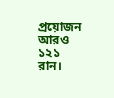প্রয়োজন আরও ১২১ রান।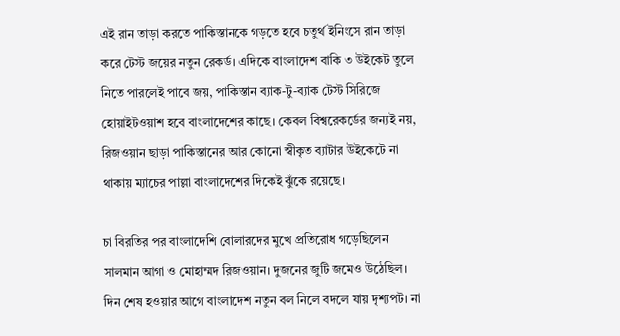এই রান তাড়া করতে পাকিস্তানকে গড়তে হবে চতুর্থ ইনিংসে রান তাড়া করে টেস্ট জয়ের নতুন রেকর্ড। এদিকে বাংলাদেশ বাকি ৩ উইকেট তুলে নিতে পারলেই পাবে জয়, পাকিস্তান ব্যাক-টু-ব্যাক টেস্ট সিরিজে হোয়াইটওয়াশ হবে বাংলাদেশের কাছে। কেবল বিশ্বরেকর্ডের জন্যই নয়, রিজওয়ান ছাড়া পাকিস্তানের আর কোনো স্বীকৃত ব্যাটার উইকেটে না থাকায় ম্যাচের পাল্লা বাংলাদেশের দিকেই ঝুঁকে রয়েছে।

চা বিরতির পর বাংলাদেশি বোলারদের মুখে প্রতিরোধ গড়েছিলেন সালমান আগা ও মোহাম্মদ রিজওয়ান। দুজনের জুটি জমেও উঠেছিল। দিন শেষ হওয়ার আগে বাংলাদেশ নতুন বল নিলে বদলে যায় দৃশ্যপট। না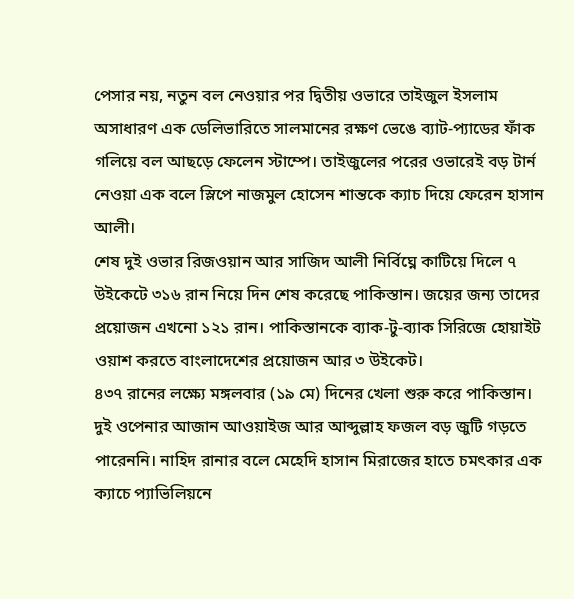পেসার নয়, নতুন বল নেওয়ার পর দ্বিতীয় ওভারে তাইজুল ইসলাম অসাধারণ এক ডেলিভারিতে সালমানের রক্ষণ ভেঙে ব্যাট-প্যাডের ফাঁক গলিয়ে বল আছড়ে ফেলেন স্টাম্পে। তাইজুলের পরের ওভারেই বড় টার্ন নেওয়া এক বলে স্লিপে নাজমুল হোসেন শান্তকে ক্যাচ দিয়ে ফেরেন হাসান আলী।
শেষ দুই ওভার রিজওয়ান আর সাজিদ আলী নির্বিঘ্নে কাটিয়ে দিলে ৭ উইকেটে ৩১৬ রান নিয়ে দিন শেষ করেছে পাকিস্তান। জয়ের জন্য তাদের প্রয়োজন এখনো ১২১ রান। পাকিস্তানকে ব্যাক-টু-ব্যাক সিরিজে হোয়াইট ওয়াশ করতে বাংলাদেশের প্রয়োজন আর ৩ উইকেট।
৪৩৭ রানের লক্ষ্যে মঙ্গলবার (১৯ মে) দিনের খেলা শুরু করে পাকিস্তান। দুই ওপেনার আজান আওয়াইজ আর আব্দুল্লাহ ফজল বড় জুটি গড়তে পারেননি। নাহিদ রানার বলে মেহেদি হাসান মিরাজের হাতে চমৎকার এক ক্যাচে প্যাভিলিয়নে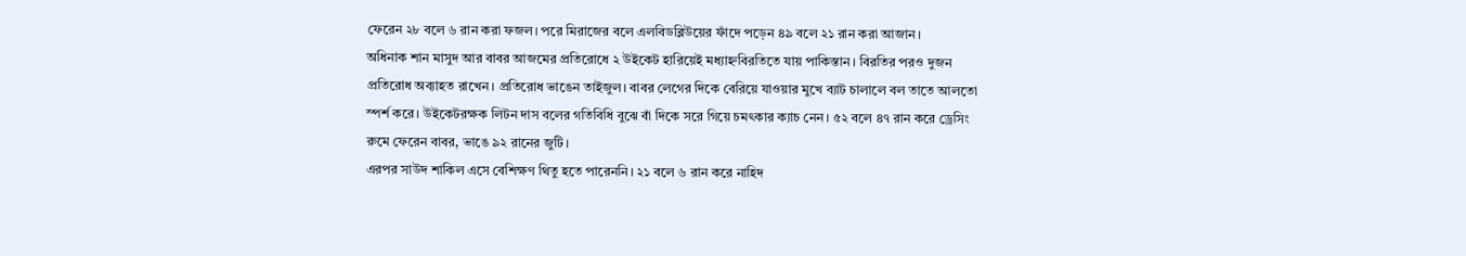ফেরেন ২৮ বলে ৬ রান করা ফজল। পরে মিরাজের বলে এলবিডব্লিউয়ের ফাঁদে পড়েন ৪৯ বলে ২১ রান করা আজান।
অধিনাক শান মাসুদ আর বাবর আজমের প্রতিরোধে ২ উইকেট হারিয়েই মধ্যাহ্নবিরতিতে যায় পাকিস্তান। বিরতির পরও দুজন প্রতিরোধ অব্যাহত রাখেন। প্রতিরোধ ভাঙেন তাইজুল। বাবর লেগের দিকে বেরিয়ে যাওয়ার মুখে ব্যাট চালালে বল তাতে আলতো স্পর্শ করে। উইকেটরক্ষক লিটন দাস বলের গতিবিধি বুঝে বাঁ দিকে সরে গিয়ে চমৎকার ক্যাচ নেন। ৫২ বলে ৪৭ রান করে ড্রেসিং রুমে ফেরেন বাবর, ভাঙে ৯২ রানের জুটি।
এরপর সাউদ শাকিল এসে বেশিক্ষণ থিতু হতে পারেননি। ২১ বলে ৬ রান করে নাহিদ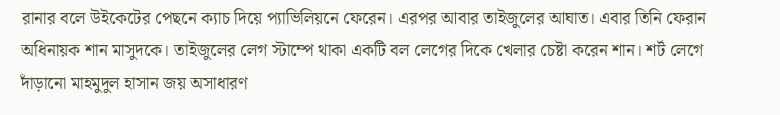রানার বলে উইকেটের পেছনে ক্যাচ দিয়ে প্যাভিলিয়নে ফেরেন। এরপর আবার তাইজুলের আঘাত। এবার তিনি ফেরান অধিনায়ক শান মাসুদকে। তাইজুলের লেগ স্টাম্পে থাকা একটি বল লেগের দিকে খেলার চেষ্টা করেন শান। শর্ট লেগে দাঁড়ানো মাহমুদুল হাসান জয় অসাধারণ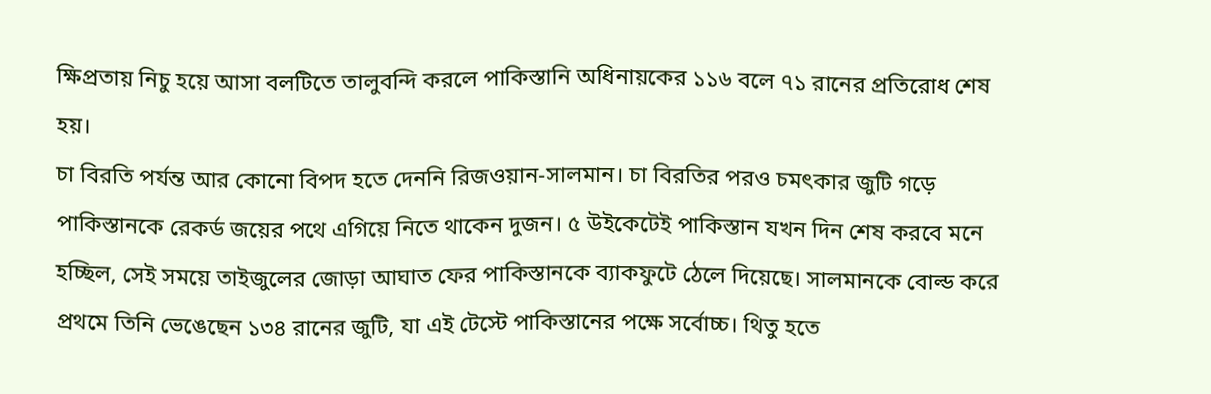ক্ষিপ্রতায় নিচু হয়ে আসা বলটিতে তালুবন্দি করলে পাকিস্তানি অধিনায়কের ১১৬ বলে ৭১ রানের প্রতিরোধ শেষ হয়।
চা বিরতি পর্যন্ত আর কোনো বিপদ হতে দেননি রিজওয়ান-সালমান। চা বিরতির পরও চমৎকার জুটি গড়ে পাকিস্তানকে রেকর্ড জয়ের পথে এগিয়ে নিতে থাকেন দুজন। ৫ উইকেটেই পাকিস্তান যখন দিন শেষ করবে মনে হচ্ছিল, সেই সময়ে তাইজুলের জোড়া আঘাত ফের পাকিস্তানকে ব্যাকফুটে ঠেলে দিয়েছে। সালমানকে বোল্ড করে প্রথমে তিনি ভেঙেছেন ১৩৪ রানের জুটি, যা এই টেস্টে পাকিস্তানের পক্ষে সর্বোচ্চ। থিতু হতে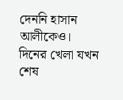দেননি হাসান আলীকেও।
দিনের খেলা যখন শেষ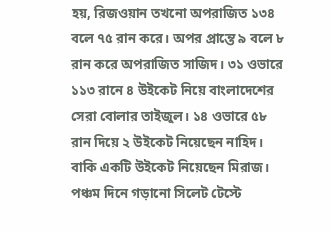হয়, রিজওয়ান তখনো অপরাজিত ১৩৪ বলে ৭৫ রান করে। অপর প্রান্তে ৯ বলে ৮ রান করে অপরাজিত সাজিদ। ৩১ ওভারে ১১৩ রানে ৪ উইকেট নিয়ে বাংলাদেশের সেরা বোলার তাইজুল। ১৪ ওভারে ৫৮ রান দিয়ে ২ উইকেট নিয়েছেন নাহিদ। বাকি একটি উইকেট নিয়েছেন মিরাজ।
পঞ্চম দিনে গড়ানো সিলেট টেস্টে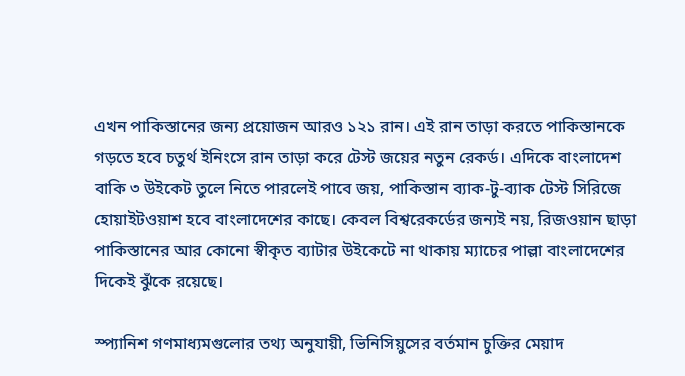এখন পাকিস্তানের জন্য প্রয়োজন আরও ১২১ রান। এই রান তাড়া করতে পাকিস্তানকে গড়তে হবে চতুর্থ ইনিংসে রান তাড়া করে টেস্ট জয়ের নতুন রেকর্ড। এদিকে বাংলাদেশ বাকি ৩ উইকেট তুলে নিতে পারলেই পাবে জয়, পাকিস্তান ব্যাক-টু-ব্যাক টেস্ট সিরিজে হোয়াইটওয়াশ হবে বাংলাদেশের কাছে। কেবল বিশ্বরেকর্ডের জন্যই নয়, রিজওয়ান ছাড়া পাকিস্তানের আর কোনো স্বীকৃত ব্যাটার উইকেটে না থাকায় ম্যাচের পাল্লা বাংলাদেশের দিকেই ঝুঁকে রয়েছে।

স্প্যানিশ গণমাধ্যমগুলোর তথ্য অনুযায়ী, ভিনিসিয়ুসের বর্তমান চুক্তির মেয়াদ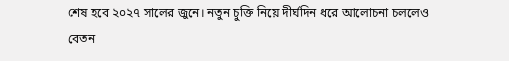শেষ হবে ২০২৭ সালের জুনে। নতুন চুক্তি নিয়ে দীর্ঘদিন ধরে আলোচনা চললেও বেতন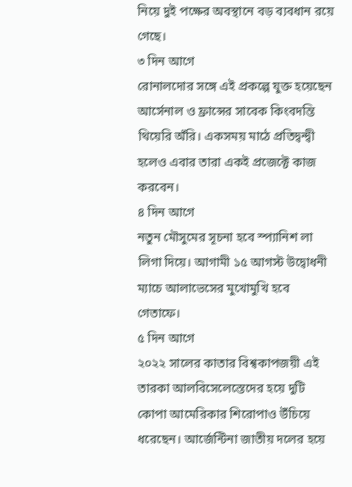নিয়ে দুই পক্ষের অবস্থানে বড় ব্যবধান রয়ে গেছে।
৩ দিন আগে
রোনালদোর সঙ্গে এই প্রকল্পে যুক্ত হয়েছেন আর্সেনাল ও ফ্রান্সের সাবেক কিংবদন্তি থিয়েরি অঁরি। একসময় মাঠে প্রতিদ্বন্দ্বী হলেও এবার তারা একই প্রজেক্টে কাজ করবেন।
৪ দিন আগে
নতুন মৌসুমের সূচনা হবে স্প্যানিশ লা লিগা দিয়ে। আগামী ১৫ আগস্ট উদ্বোধনী ম্যাচে আলাভেসের মুখোমুখি হবে গেতাফে।
৫ দিন আগে
২০২২ সালের কাতার বিশ্বকাপজয়ী এই তারকা আলবিসেলেস্তেদের হয়ে দুটি কোপা আমেরিকার শিরোপাও উঁচিয়ে ধরেছেন। আর্জেন্টিনা জাতীয় দলের হয়ে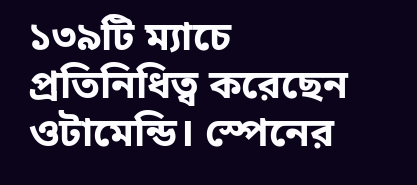১৩৯টি ম্যাচে প্রতিনিধিত্ব করেছেন ওটামেন্ডি। স্পেনের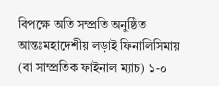বিপক্ষে অতি সম্প্রতি অনুষ্ঠিত আন্তঃমহাদেশীয় লড়াই ফিনালিসিমায় (বা সাম্প্রতিক ফাইনাল ম্যাচ) ১-০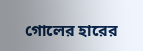গোলের হারের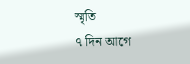স্মৃতি
৭ দিন আগে